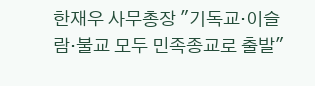한재우 사무총장 "기독교·이슬람·불교 모두 민족종교로 출발"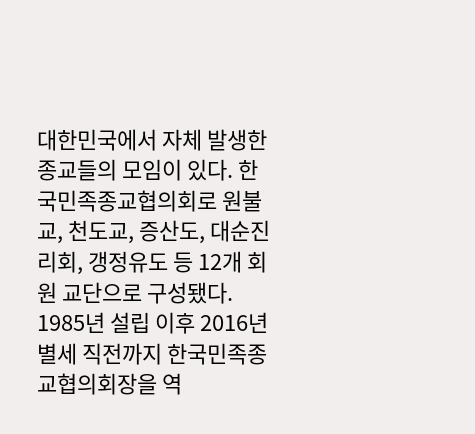대한민국에서 자체 발생한 종교들의 모임이 있다. 한국민족종교협의회로 원불교, 천도교, 증산도, 대순진리회, 갱정유도 등 12개 회원 교단으로 구성됐다. 1985년 설립 이후 2016년 별세 직전까지 한국민족종교협의회장을 역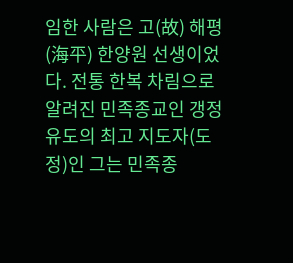임한 사람은 고(故) 해평(海平) 한양원 선생이었다. 전통 한복 차림으로 알려진 민족종교인 갱정유도의 최고 지도자(도정)인 그는 민족종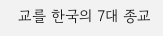교를 한국의 7대 종교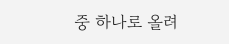중 하나로 올려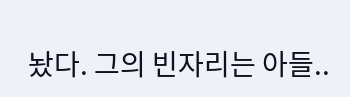놨다. 그의 빈자리는 아들..